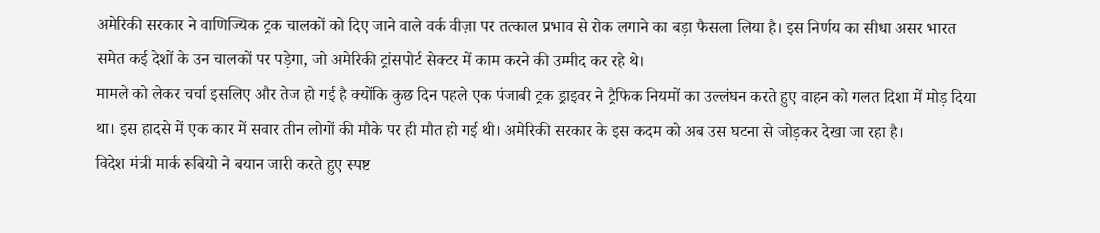अमेरिकी सरकार ने वाणिज्यिक ट्रक चालकों को दिए जाने वाले वर्क वीज़ा पर तत्काल प्रभाव से रोक लगाने का बड़ा फैसला लिया है। इस निर्णय का सीधा असर भारत समेत कई देशों के उन चालकों पर पड़ेगा, जो अमेरिकी ट्रांसपोर्ट सेक्टर में काम करने की उम्मीद कर रहे थे।
मामले को लेकर चर्चा इसलिए और तेज हो गई है क्योंकि कुछ दिन पहले एक पंजाबी ट्रक ड्राइवर ने ट्रैफिक नियमों का उल्लंघन करते हुए वाहन को गलत दिशा में मोड़ दिया था। इस हादसे में एक कार में सवार तीन लोगों की मौके पर ही मौत हो गई थी। अमेरिकी सरकार के इस कदम को अब उस घटना से जोड़कर देखा जा रहा है।
विदेश मंत्री मार्क रूबियो ने बयान जारी करते हुए स्पष्ट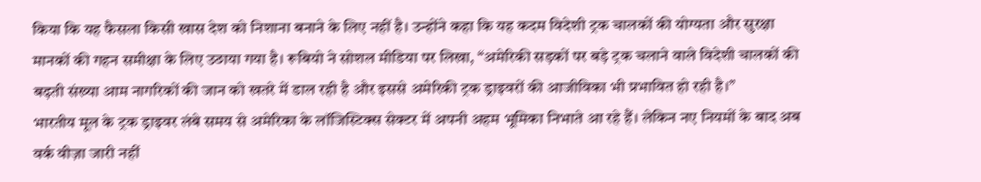किया कि यह फैसला किसी खास देश को निशाना बनाने के लिए नहीं है। उन्होंने कहा कि यह कदम विदेशी ट्रक चालकों की योग्यता और सुरक्षा मानकों की गहन समीक्षा के लिए उठाया गया है। रूबियो ने सोशल मीडिया पर लिखा, “अमेरिकी सड़कों पर बड़े ट्रक चलाने वाले विदेशी चालकों की बढ़ती संख्या आम नागरिकों की जान को खतरे में डाल रही है और इससे अमेरिकी ट्रक ड्राइवरों की आजीविका भी प्रभावित हो रही है।”
भारतीय मूल के ट्रक ड्राइवर लंबे समय से अमेरिका के लॉजिस्टिक्स सेक्टर में अपनी अहम भूमिका निभाते आ रहे हैं। लेकिन नए नियमों के बाद अब वर्क वीज़ा जारी नहीं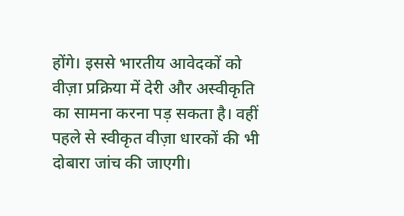होंगे। इससे भारतीय आवेदकों को वीज़ा प्रक्रिया में देरी और अस्वीकृति का सामना करना पड़ सकता है। वहीं पहले से स्वीकृत वीज़ा धारकों की भी दोबारा जांच की जाएगी।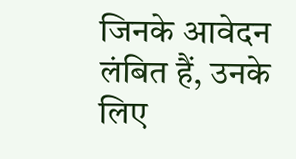जिनके आवेदन लंबित हैं, उनके लिए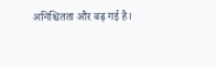अनिश्चितता और बढ़ गई है।